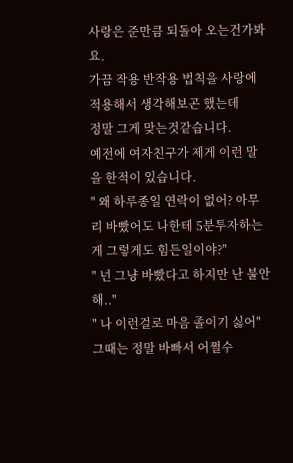사랑은 준만큼 되돌아 오는건가봐요.
가끔 작용 반작용 법칙을 사랑에 적용해서 생각해보곤 했는데
정말 그게 맞는것같습니다.
예전에 여자친구가 제게 이런 말을 한적이 있습니다.
" 왜 하루종일 연락이 없어? 아무리 바빴어도 나한테 5분투자하는게 그렇게도 힘든일이야?"
" 넌 그냥 바빴다고 하지만 난 불안해.."
" 나 이런걸로 마음 졸이기 싫어"
그때는 정말 바빠서 어쩔수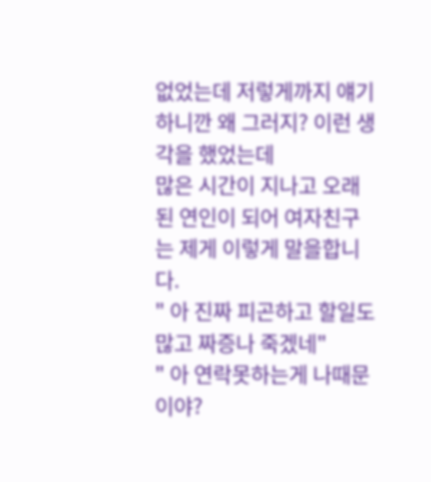없었는데 저렇게까지 얘기하니깐 왜 그러지? 이런 생각을 했었는데
많은 시간이 지나고 오래된 연인이 되어 여자친구는 제게 이렇게 말을합니다.
" 아 진짜 피곤하고 할일도 많고 짜증나 죽겠네"
" 아 연락못하는게 나때문이야?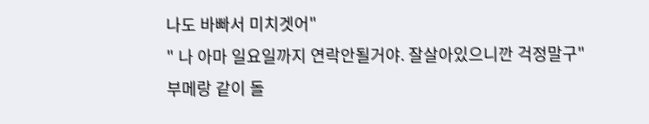나도 바빠서 미치겟어"
" 나 아마 일요일까지 연락안될거야. 잘살아있으니깐 걱정말구"
부메랑 같이 돌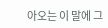아오는 이 말에 그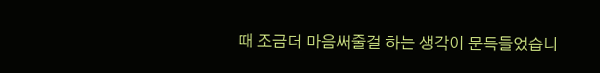때 조금더 마음써줄걸 하는 생각이 문득들었습니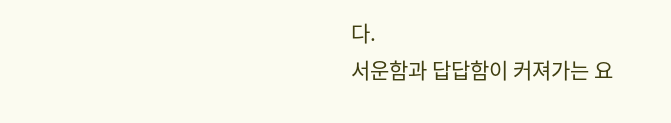다.
서운함과 답답함이 커져가는 요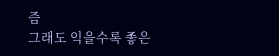즘
그래도 익을수록 좋은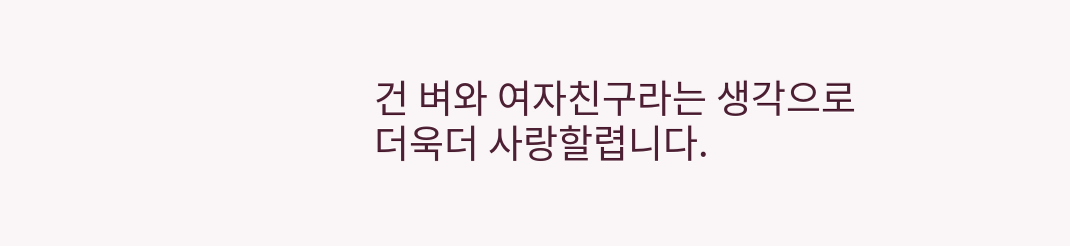건 벼와 여자친구라는 생각으로 더욱더 사랑할렵니다.